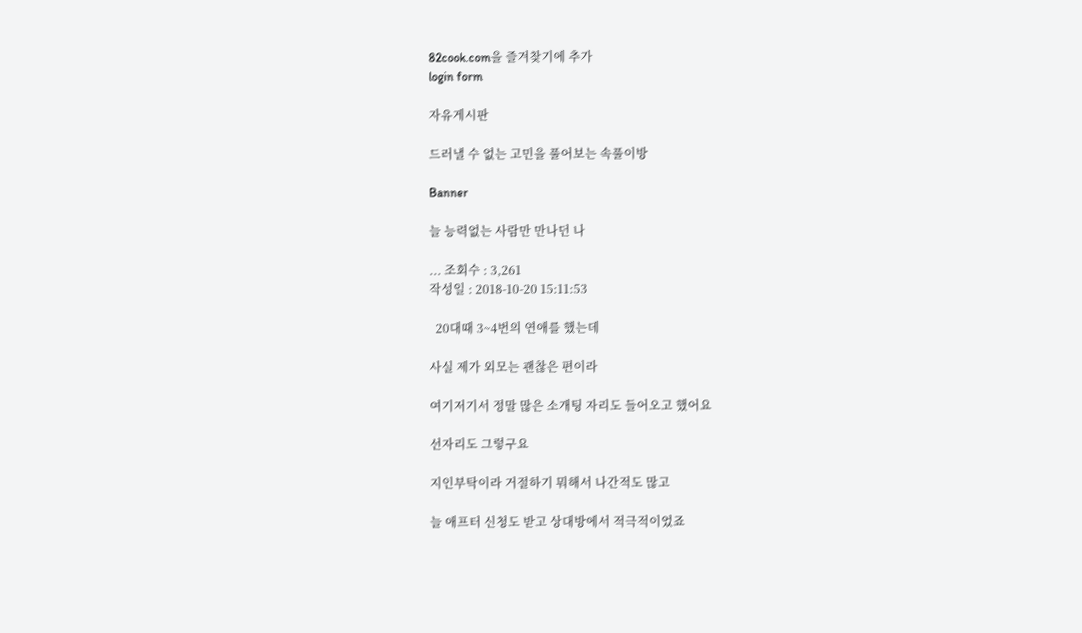82cook.com을 즐겨찾기에 추가
login form

자유게시판

드러낼 수 없는 고민을 풀어보는 속풀이방

Banner

늘 능력없는 사람만 만나던 나

... 조회수 : 3,261
작성일 : 2018-10-20 15:11:53

  20대때 3~4번의 연애를 했는데

사실 제가 외모는 괜찮은 편이라

여기저기서 정말 많은 소개팅 자리도 들어오고 했어요

선자리도 그렇구요

지인부탁이라 거절하기 뭐해서 나간적도 많고

늘 애프터 신청도 받고 상대방에서 적극적이었죠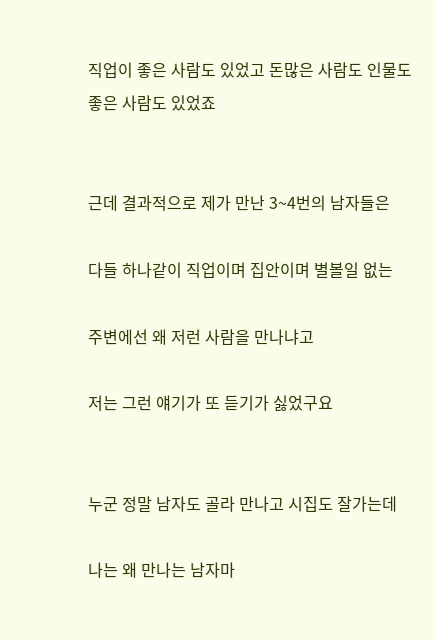직업이 좋은 사람도 있었고 돈많은 사람도 인물도 좋은 사람도 있었죠


근데 결과적으로 제가 만난 3~4번의 남자들은

다들 하나같이 직업이며 집안이며 별볼일 없는

주변에선 왜 저런 사람을 만나냐고

저는 그런 얘기가 또 듣기가 싫었구요


누군 정말 남자도 골라 만나고 시집도 잘가는데

나는 왜 만나는 남자마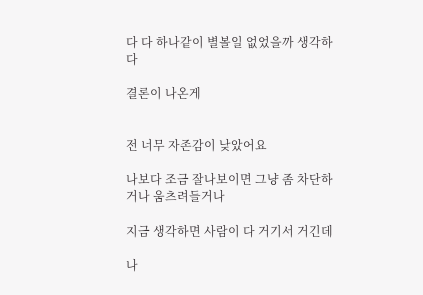다 다 하나같이 별볼일 없었을까 생각하다

결론이 나온게


전 너무 자존감이 낮았어요

나보다 조금 잘나보이면 그냥 좀 차단하거나 움츠려들거나

지금 생각하면 사람이 다 거기서 거긴데

나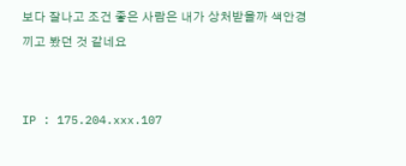보다 잘나고 조건 좋은 사람은 내가 상처받을까 색안경끼고 봤던 것 같네요


IP : 175.204.xxx.107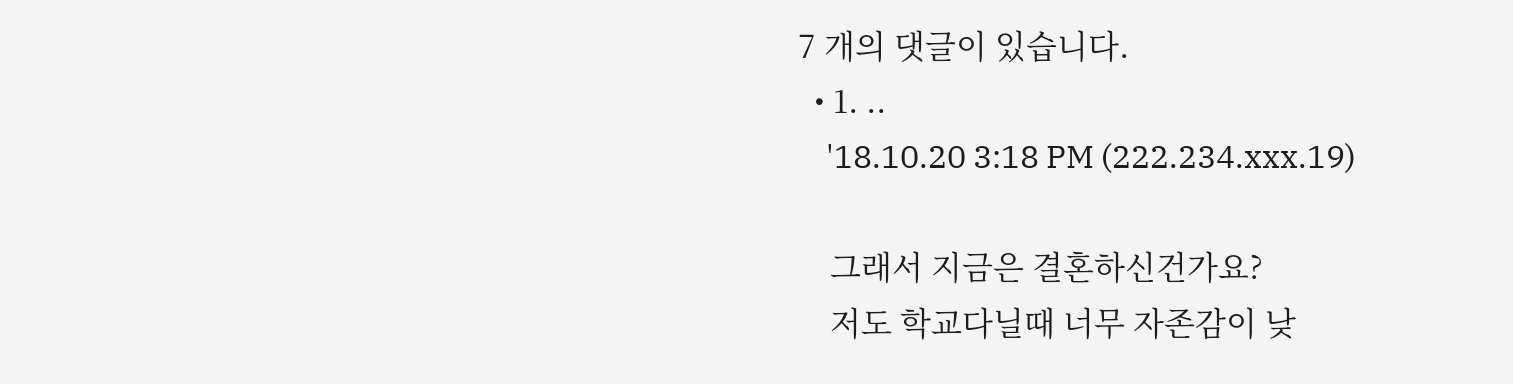7 개의 댓글이 있습니다.
  • 1. ..
    '18.10.20 3:18 PM (222.234.xxx.19)

    그래서 지금은 결혼하신건가요?
    저도 학교다닐때 너무 자존감이 낮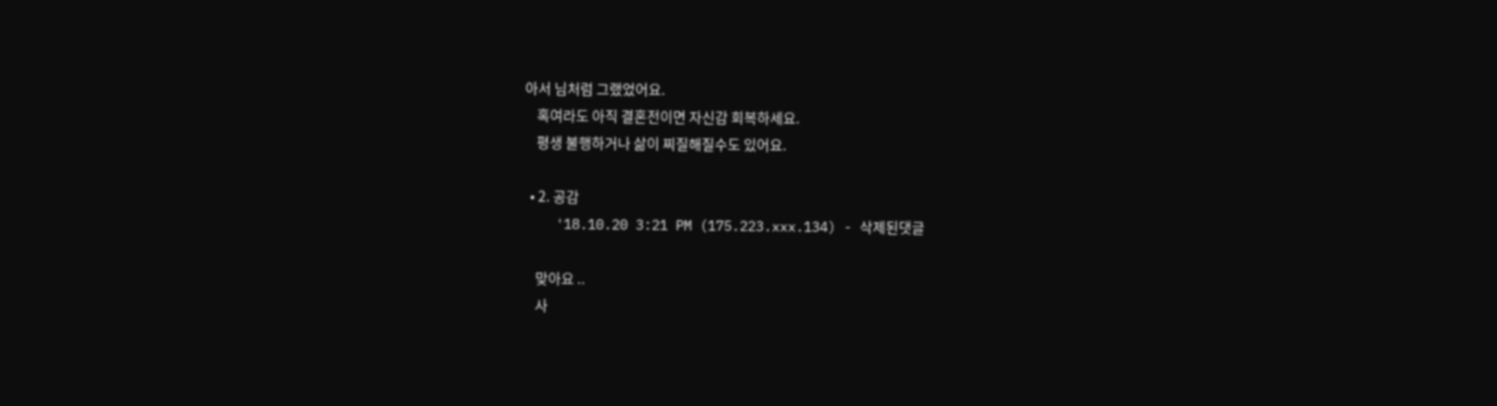아서 님처럼 그랬었어요.
    혹여라도 아직 결혼전이면 자신감 회복하세요.
    평생 불행하거나 삶이 찌질해질수도 있어요.

  • 2. 공감
    '18.10.20 3:21 PM (175.223.xxx.134) - 삭제된댓글

    맞아요 ..
    사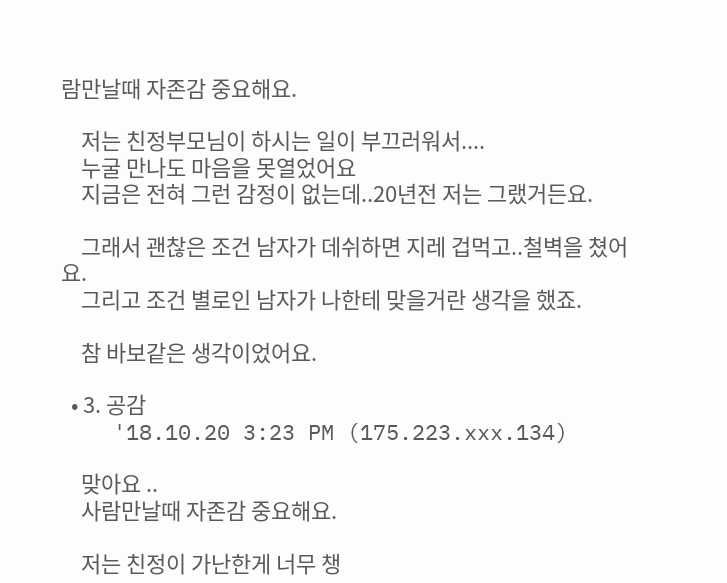람만날때 자존감 중요해요.

    저는 친정부모님이 하시는 일이 부끄러워서....
    누굴 만나도 마음을 못열었어요
    지금은 전혀 그런 감정이 없는데..20년전 저는 그랬거든요.

    그래서 괜찮은 조건 남자가 데쉬하면 지레 겁먹고..철벽을 쳤어요.
    그리고 조건 별로인 남자가 나한테 맞을거란 생각을 했죠.

    참 바보같은 생각이었어요.

  • 3. 공감
    '18.10.20 3:23 PM (175.223.xxx.134)

    맞아요 ..
    사람만날때 자존감 중요해요.

    저는 친정이 가난한게 너무 챙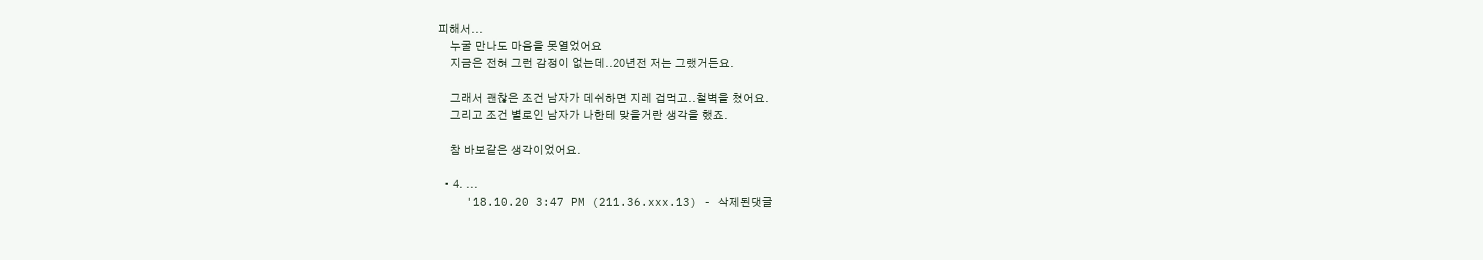피해서...
    누굴 만나도 마음을 못열었어요
    지금은 전혀 그런 감정이 없는데..20년전 저는 그랬거든요.

    그래서 괜찮은 조건 남자가 데쉬하면 지레 겁먹고..철벽을 쳤어요.
    그리고 조건 별로인 남자가 나한테 맞을거란 생각을 했죠.

    참 바보같은 생각이었어요.

  • 4. ...
    '18.10.20 3:47 PM (211.36.xxx.13) - 삭제된댓글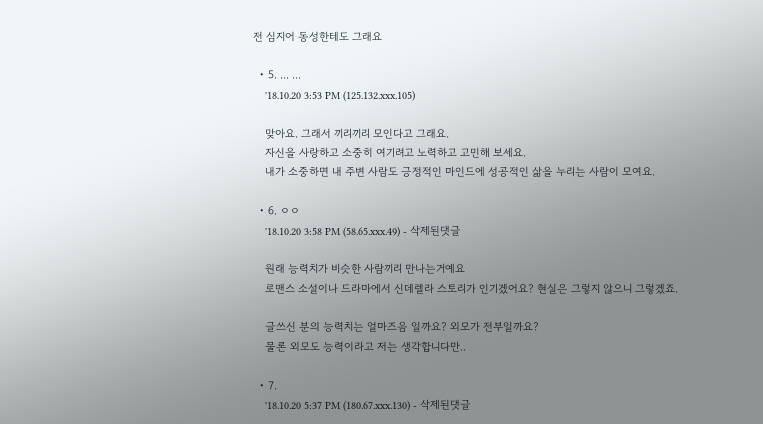전 심지어 동성한테도 그래요

  • 5. ... ...
    '18.10.20 3:53 PM (125.132.xxx.105)

    맞아요. 그래서 끼리끼리 모인다고 그래요.
    자신을 사랑하고 소중히 여기려고 노력하고 고민해 보세요.
    내가 소중하면 내 주변 사람도 긍정적인 마인드에 성공적인 삶을 누리는 사람이 모여요.

  • 6. ㅇㅇ
    '18.10.20 3:58 PM (58.65.xxx.49) - 삭제된댓글

    원래 능력치가 비슷한 사람끼리 만나는거예요
    로맨스 소설이나 드라마에서 신데렐라 스토리가 인기겠어요? 현실은 그렇지 않으니 그렇겠죠.

    글쓰신 분의 능력치는 얼마즈음 일까요? 외모가 전부일까요?
    물론 외모도 능력이라고 저는 생각합니다만..

  • 7.
    '18.10.20 5:37 PM (180.67.xxx.130) - 삭제된댓글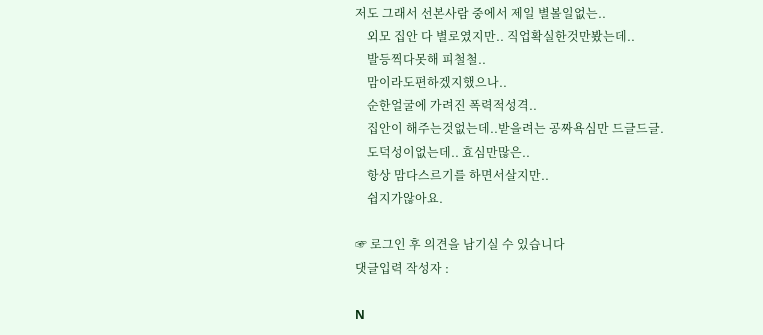저도 그래서 선본사람 중에서 제일 별볼일없는..
    외모 집안 다 별로였지만.. 직업확실한것만봤는데..
    발등찍다못해 피철철..
    맘이라도편하겠지했으나..
    순한얼굴에 가려진 폭력적성격..
    집안이 해주는것없는데..받을려는 공짜욕심만 드글드글.
    도덕성이없는데.. 효심만많은..
    항상 맘다스르기를 하면서살지만..
    쉽지가않아요.

☞ 로그인 후 의견을 남기실 수 있습니다
댓글입력 작성자 :

N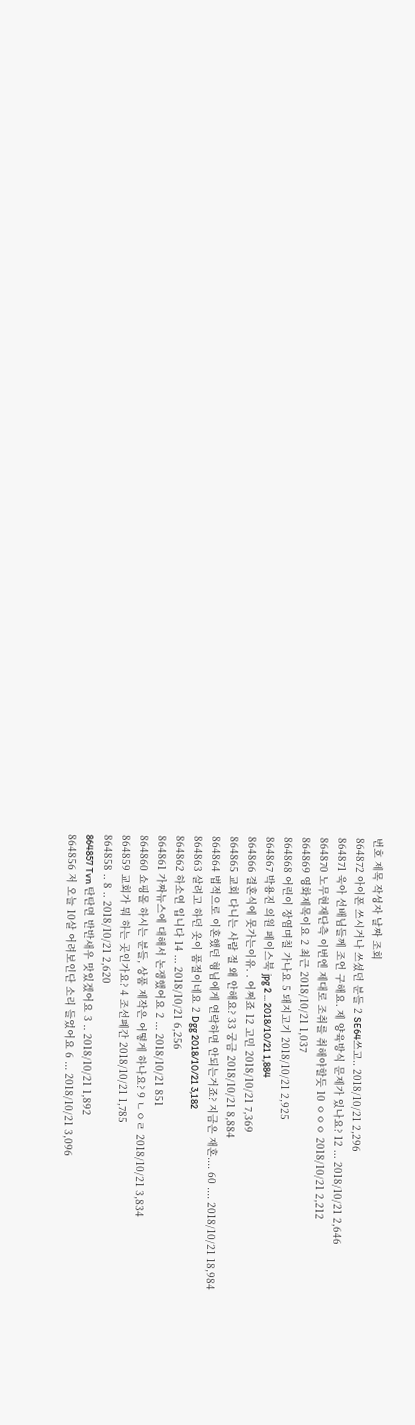번호 제목 작성자 날짜 조회
864872 아이폰 쓰시거나 쓰셨던 분들 2 SE64쓰고.. 2018/10/21 2,296
864871 욱아 선배님들께 조언 구해요. 제 양육방식 문제가 있나요? 12 ... 2018/10/21 2,646
864870 노무현재단측 이번엔 제대로 조취를 취해야할듯 10 ㅇㅇㅇ 2018/10/21 2,212
864869 영화제목이요 2 최근 2018/10/21 1,037
864868 어린이 장염며칠 가나요 5 돼지고기 2018/10/21 2,925
864867 박용진 의원 페이스북 jpg 2 ... 2018/10/21 1,884
864866 결혼식에 못가는이유. . 어쩌죠 12 고민 2018/10/21 7,369
864865 교회 다니는 사람 절 왜 안해요? 33 궁금 2018/10/21 8,884
864864 법적으로 이혼했던 형님에게 연락하면 안되는거죠? 지금은 재혼.... 60 .... 2018/10/21 18,984
864863 살려고 하던 옷이 품절이네요 2 Dgg 2018/10/21 3,182
864862 하소연 입니다 14 ... 2018/10/21 6,256
864861 가짜뉴스에 대해서 논쟁했어요 2 ... 2018/10/21 851
864860 쇼핑몰 하시는 분들, 상품 제작은 어떻게 하나요? 9 ㄴㅇㄹ 2018/10/21 3,834
864859 교회가 뭐 하는 곳인가요? 4 조선폐간 2018/10/21 1,785
864858 .. 8 .. 2018/10/21 2,620
864857 Tvn 탄탄면 반반새우 맛있겠어요 3 .. 2018/10/21 1,892
864856 저 오늘 10살 어려보인단 소리 들었어요 6 ... 2018/10/21 3,096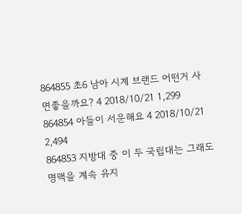864855 초6 남아 시계 브랜드 어떤거 사면좋을까요? 4 2018/10/21 1,299
864854 아들이 서운해요 4 2018/10/21 2,494
864853 지방대 중 이 두 국립대는 그래도 명맥을 계속 유지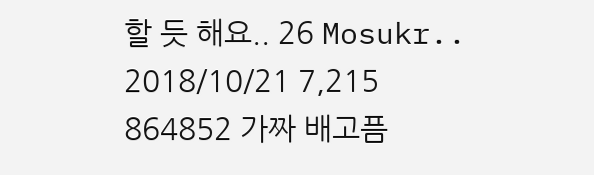할 듯 해요.. 26 Mosukr.. 2018/10/21 7,215
864852 가짜 배고픔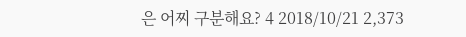은 어찌 구분해요? 4 2018/10/21 2,373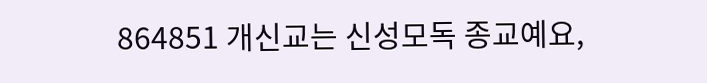864851 개신교는 신성모독 종교예요,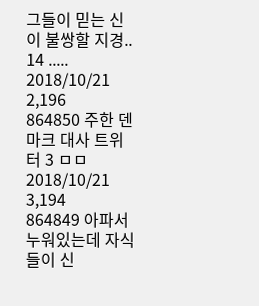그들이 믿는 신이 불쌍할 지경.. 14 ..... 2018/10/21 2,196
864850 주한 덴마크 대사 트위터 3 ㅁㅁ 2018/10/21 3,194
864849 아파서 누워있는데 자식들이 신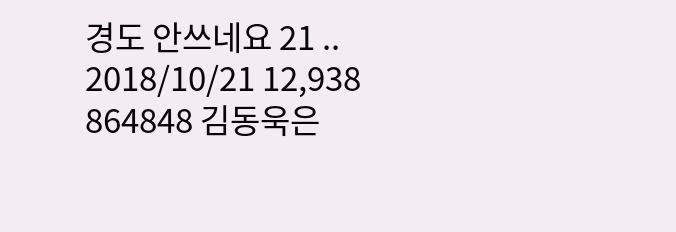경도 안쓰네요 21 .. 2018/10/21 12,938
864848 김동욱은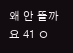왜 안 뜰까요 41 ㅇ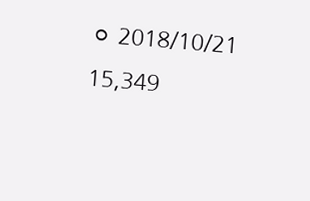ㅇ 2018/10/21 15,349